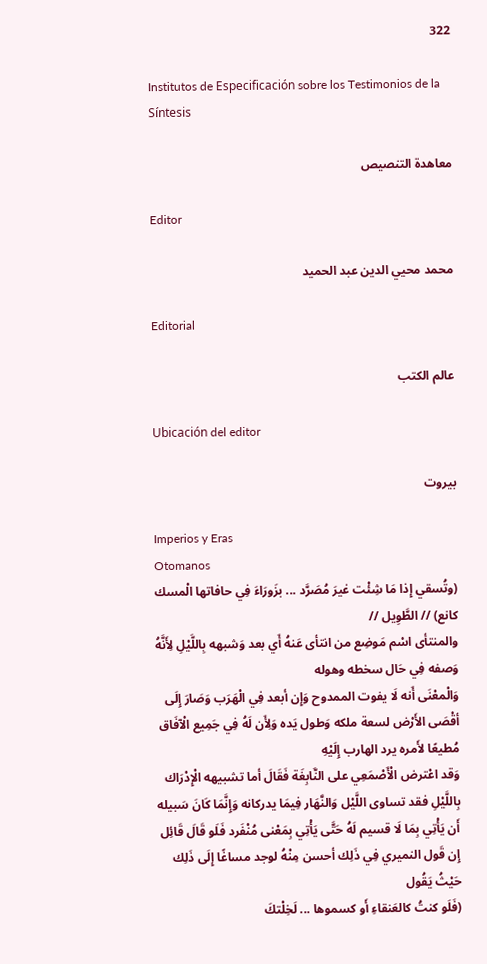322

Institutos de Especificación sobre los Testimonios de la Síntesis

معاهدة التنصيص

Editor

محمد محيي الدين عبد الحميد

Editorial

عالم الكتب

Ubicación del editor

بيروت

Imperios y Eras
Otomanos
(وتُسقي إِذا مَا شِئْت غيرَ مُصَرَّد ... بزَورَاءَ فِي حافاتها الْمسك كانع) // الطَّوِيل //
والمنتأى اسْم مَوضِع من انتأى عَنهُ أَي بعد وَشبهه بِاللَّيْلِ لِأَنَّهُ وَصفه فِي حَال سخطه وهوله
وَالْمعْنَى أَنه لَا يفوت الممدوح وَإِن أبعد فِي الْهَرَب وَصَارَ إِلَى أقْصَى الأَرْض لسعة ملكه وَطول يَده وَلِأَن لَهُ فِي جَمِيع الْآفَاق مُطيعًا لأَمره يرد الهارب إِلَيْهِ
وَقد اعْترض الْأَصْمَعِي على النَّابِغَة فَقَالَ أما تشبيهه الْإِدْرَاك بِاللَّيْلِ فقد تساوى اللَّيْل وَالنَّهَار فِيمَا يدركانه وَإِنَّمَا كَانَ سَبيله أَن يَأْتِي بِمَا لَا قسيم لَهُ حَتَّى يَأْتِي بِمَعْنى مُنْفَرد فَلَو قَالَ قَائِل إِن قَول النميري فِي ذَلِك أحسن مِنْهُ لوجد مساغًا إِلَى ذَلِك حَيْثُ يَقُول
(فَلَو كنتُ كالعَنقاءِ أَو كسموها ... لَخِلْتكَ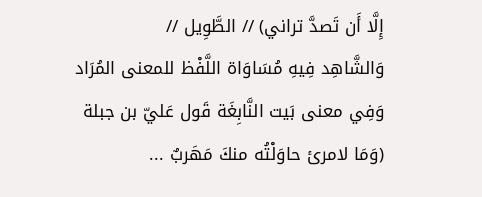إِلَّا أَن تَصدَّ تراني) // الطَّوِيل //
وَالشَّاهِد فِيهِ مُسَاوَاة اللَّفْظ للمعنى المُرَاد
وَفِي معنى بَيت النَّابِغَة قَول عَليّ بن جبلة
(وَمَا لامرئ حاوَلْتُه منكَ مَهَربٌ ...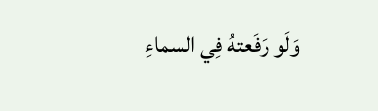وَلَو رَفَعتهُ فِي السماءِ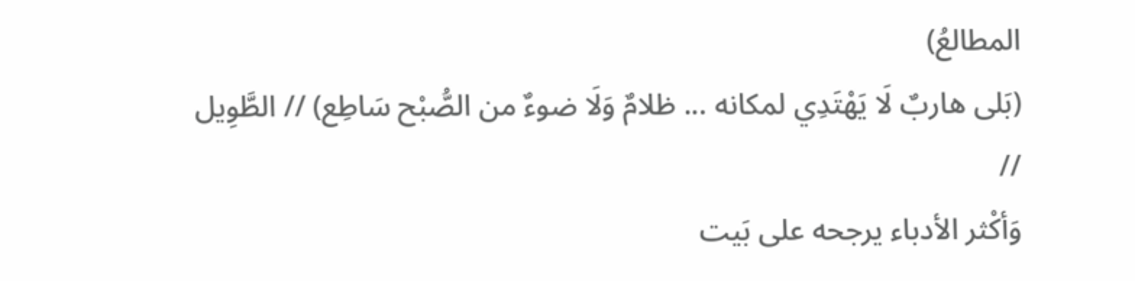المطالعُ)
(بَلى هاربٌ لَا يَهْتَدِي لمكانه ... ظلامٌ وَلَا ضوءٌ من الصُّبْح سَاطِع) // الطَّوِيل //
وَأكْثر الأدباء يرجحه على بَيت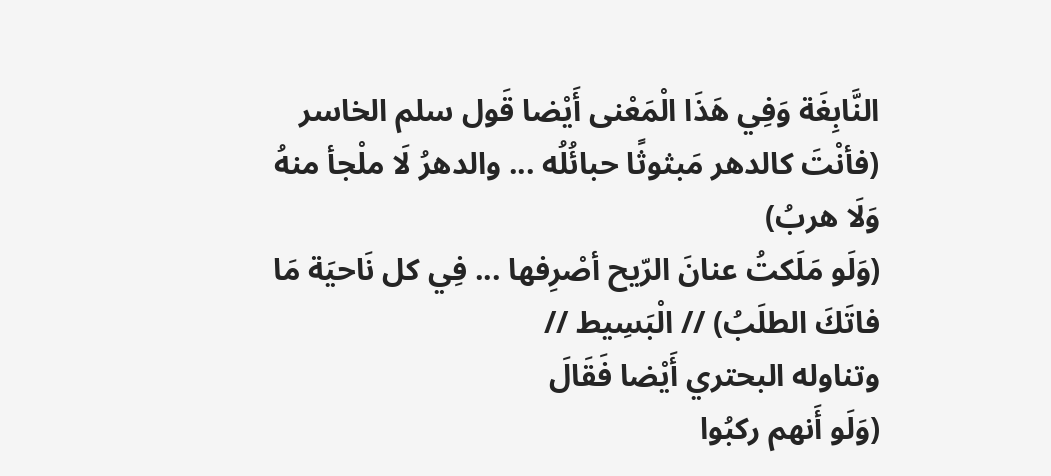النَّابِغَة وَفِي هَذَا الْمَعْنى أَيْضا قَول سلم الخاسر
(فأنْتَ كالدهر مَبثوثًا حبائُلُه ... والدهرُ لَا ملْجأ منهُ وَلَا هربُ)
(وَلَو مَلَكتُ عنانَ الرّيح أصْرِفها ... فِي كل نَاحيَة مَا فاتَكَ الطلَبُ) // الْبَسِيط //
وتناوله البحتري أَيْضا فَقَالَ
(وَلَو أَنهم ركبُوا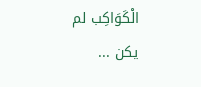الْكَوَاكِب لم يكن ...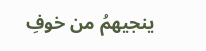ينجيهمُ من خوفِ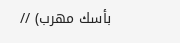بأسك مهرب) //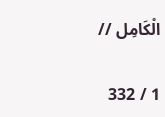الْكَامِل //

1 / 332